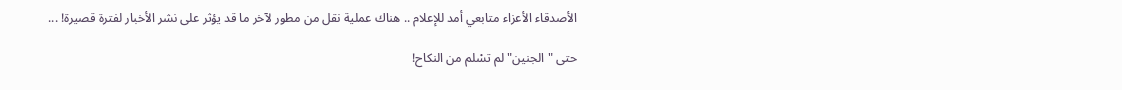الأصدقاء الأعزاء متابعي أمد للإعلام .. هناك عملية نقل من مطور لآخر ما قد يؤثر على نشر الأخبار لفترة قصيرة! ...

حتى "الجنين" لم تسْلم من النكاح!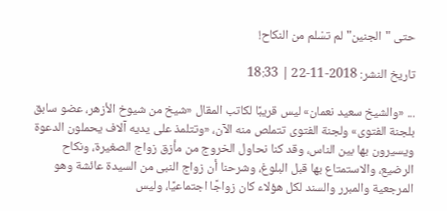حتى "الجنين" لم تسْلم من النكاح!

تاريخ النشر: 2018-11-22 | 18:33

... «والشيخ سعيد نعمان» ليس قريبًا لكاتب المقال «شيخ من شيوخ الأزهر، عضو سابق بلجنة الفتوى» ولجنة الفتوى تتملص منه الآن، «وتتلمذ على يديه آلاف يحملون الدعوة ويسيرون بها بين الناس، وقد كنا نحاول الخروج من مأزق زواج الصغيرة، ونكاح الرضيع، والاستمتاع بها قبل البلوغ، وشرحنا أن زواج النبى من السيدة عائشة وهو المرجعية والمبرر والسند لكل هؤلاء كان زواجًا اجتماعيًا، وليس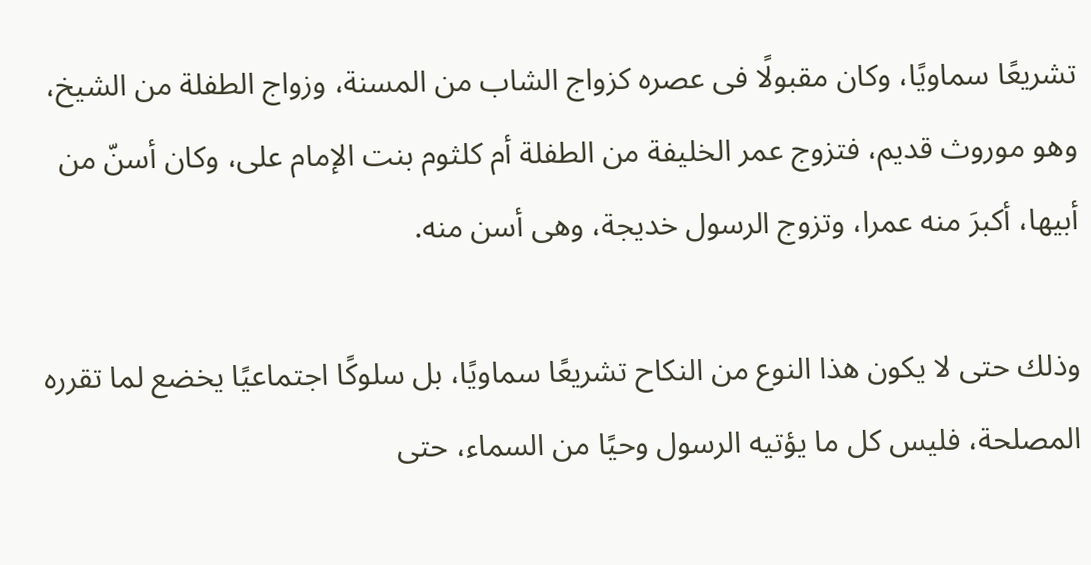تشريعًا سماويًا، وكان مقبولًا فى عصره كزواج الشاب من المسنة، وزواج الطفلة من الشيخ، وهو موروث قديم، فتزوج عمر الخليفة من الطفلة أم كلثوم بنت الإمام على، وكان أسنّ من أبيها، أكبرَ منه عمرا، وتزوج الرسول خديجة، وهى أسن منه.

وذلك حتى لا يكون هذا النوع من النكاح تشريعًا سماويًا، بل سلوكًا اجتماعيًا يخضع لما تقرره المصلحة، فليس كل ما يؤتيه الرسول وحيًا من السماء، حتى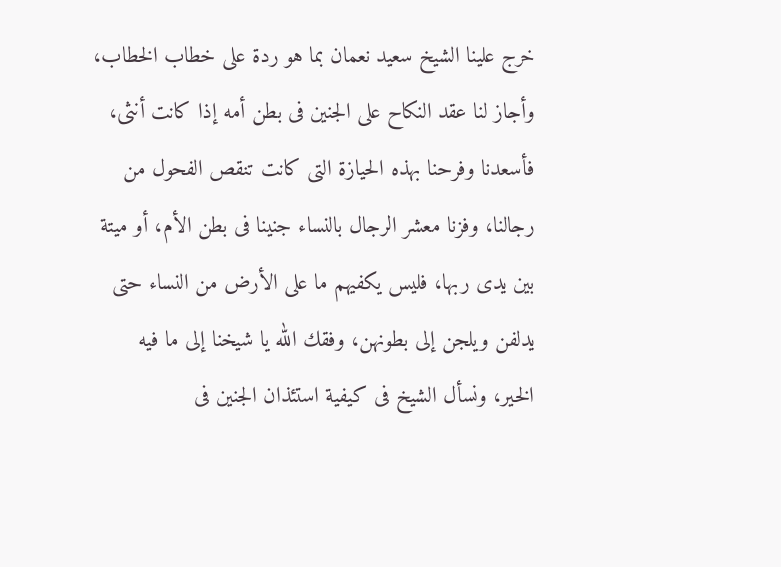خرج علينا الشيخ سعيد نعمان بما هو ردة على خطاب الخطاب، وأجاز لنا عقد النكاح على الجنين فى بطن أمه إذا كانت أنثى، فأسعدنا وفرحنا بهذه الحيازة التى كانت تنقص الفحول من رجالنا، وفزنا معشر الرجال بالنساء جنينا فى بطن الأم، أو ميتة بين يدى ربها، فليس يكفيهم ما على الأرض من النساء حتى يدلفن ويلجن إلى بطونهن، وفقك الله يا شيخنا إلى ما فيه الخير، ونسأل الشيخ فى كيفية استئذان الجنين فى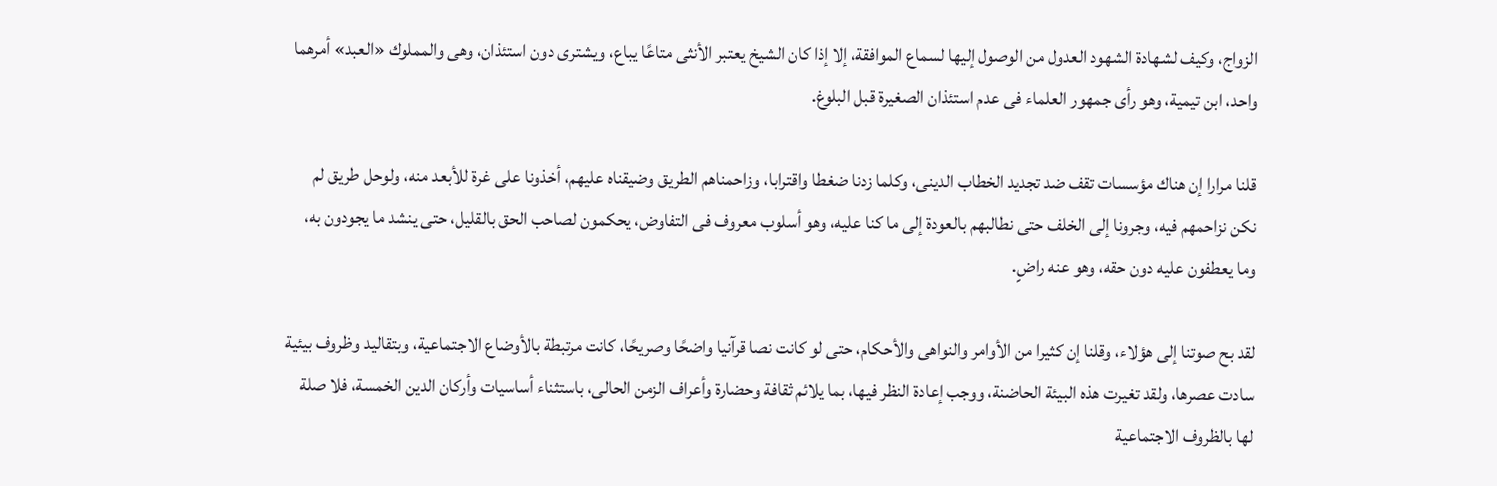الزواج، وكيف لشهادة الشهود العدول من الوصول إليها لسماع الموافقة، إلا إذا كان الشيخ يعتبر الأنثى متاعًا يباع، ويشترى دون استئذان، وهى والمملوك «العبد» أمرهما واحد، ابن تيمية، وهو رأى جمهور العلماء فى عدم استئذان الصغيرة قبل البلوغ.

قلنا مرارا إن هناك مؤسسات تقف ضد تجديد الخطاب الدينى، وكلما زدنا ضغطا واقترابا، وزاحمناهم الطريق وضيقناه عليهم، أخذونا على غرة للأبعد منه، ولوحل طريق لم نكن نزاحمهم فيه، وجرونا إلى الخلف حتى نطالبهم بالعودة إلى ما كنا عليه، وهو أسلوب معروف فى التفاوض، يحكمون لصاحب الحق بالقليل، حتى ينشد ما يجودون به، وما يعطفون عليه دون حقه، وهو عنه راضٍ.

لقد بح صوتنا إلى هؤلاء، وقلنا إن كثيرا من الأوامر والنواهى والأحكام، حتى لو كانت نصا قرآنيا واضحًا وصريحًا، كانت مرتبطة بالأوضاع الاجتماعية، وبتقاليد وظروف بيئية سادت عصرها، ولقد تغيرت هذه البيئة الحاضنة، ووجب إعادة النظر فيها، بما يلائم ثقافة وحضارة وأعراف الزمن الحالى، باستثناء أساسيات وأركان الدين الخمسة، فلا صلة لها بالظروف الاجتماعية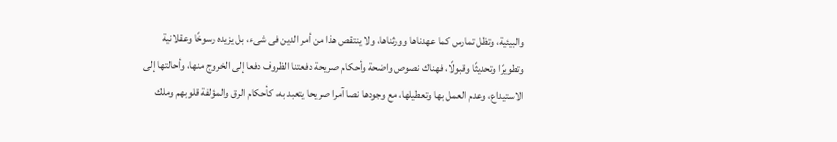والبيئية، وتظل تمارس كما عهدناها وورثناها، ولا ينتقص هذا من أمر الدين فى شىء، بل يزيده رسوخًا وعقلانية وتطويرًا وتحديثًا وقبولًا، فهناك نصوص واضحة وأحكام صريحة دفعتنا الظروف دفعا إلى الخروج منها، وأحالتها إلى الاستيداع، وعدم العمل بها وتعطيلها، مع وجودها نصا آمرا صريحا يتعبد به، كأحكام الرق والمؤلفة قلوبهم وملك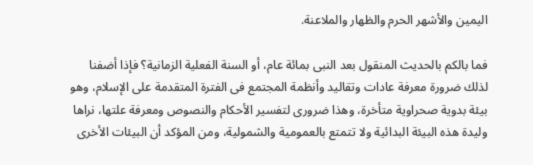اليمين والأشهر الحرم والظهار والملاعنة.

فما بالكم بالحديث المنقول بعد النبى بمائة عام، أو السنة الفعلية الزمانية؟ فإذا أضفنا لذلك ضرورة معرفة عادات وتقاليد وأنظمة المجتمع فى الفترة المتقدمة على الإسلام، وهو بيئة بدوية صحراوية متأخرة، وهذا ضرورى لتفسير الأحكام والنصوص ومعرفة علتها، نراها وليدة هذه البيئة البدائية ولا تتمتع بالعمومية والشمولية، ومن المؤكد أن البيئات الأخرى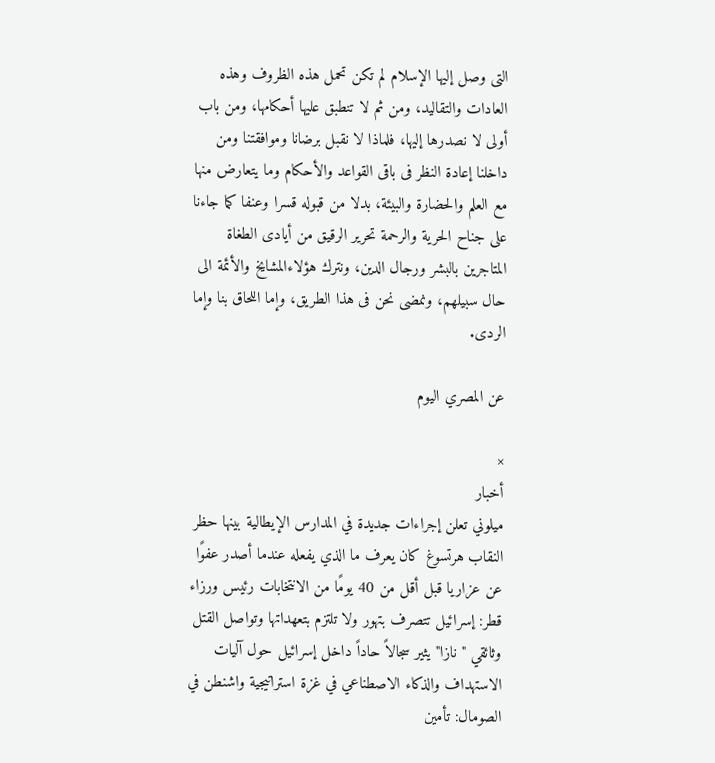التى وصل إليها الإسلام لم تكن تحمل هذه الظروف وهذه العادات والتقاليد، ومن ثم لا تنطبق عليها أحكامها، ومن باب أولى لا نصدرها إليها، فلماذا لا نقبل برضانا وموافقتنا ومن داخلنا إعادة النظر فى باقى القواعد والأحكام وما يتعارض منها مع العلم والحضارة والبيئة، بدلا من قبوله قسرا وعنفا كما جاءنا على جناح الحرية والرحمة تحرير الرقيق من أيادى الطغاة المتاجرين بالبشر ورجال الدين، ونترك هؤلاءالمشايخ والأئمة الى حال سبيلهم، ونمضى نحن فى هذا الطريق، وإما اللحاق بنا وإما الردى.

عن المصري اليوم

×
أخبار
ميلوني تعلن إجراءات جديدة في المدارس الإيطالية بينها حظر النقاب هرتسوغ كان يعرف ما الذي يفعله عندما أصدر عفوًا عن عزاريا قبل أقل من 40 يومًا من الانتخابات رئيس ورزاء قطر: إسرائيل تتصرف بتهور ولا تلتزم بتعهداتها وتواصل القتل  وثائقي "نازا" يثير سجالاً حاداً داخل إسرائيل حول آليات الاستهداف والذكاء الاصطناعي في غزة استراتيجية واشنطن في الصومال: تأمين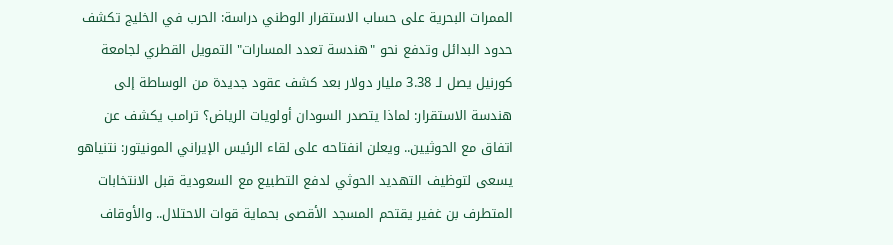الممرات البحرية على حساب الاستقرار الوطني دراسة: الحرب في الخليج تكشف حدود البدائل وتدفع نحو "هندسة تعدد المسارات" التمويل القطري لجامعة كورنيل يصل لـ 3.38 مليار دولار بعد كشف عقود جديدة من الوساطة إلى هندسة الاستقرار: لماذا يتصدر السودان أولويات الرياض؟ ترامب يكشف عن اتفاق مع الحوثيين.. ويعلن انفتاحه على لقاء الرئيس الإيراني المونيتور: نتنياهو يسعى لتوظيف التهديد الحوثي لدفع التطبيع مع السعودية قبل الانتخابات المتطرف بن غفير يقتحم المسجد الأقصى بحماية قوات الاحتلال.. والأوقاف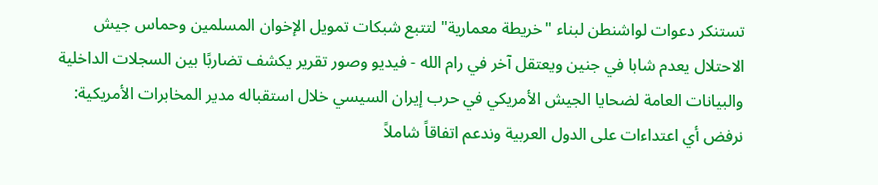تستنكر دعوات لواشنطن لبناء "خريطة معمارية" لتتبع شبكات تمويل الإخوان المسلمين وحماس جيش الاحتلال يعدم شابا في جنين ويعتقل آخر في رام الله - فيديو وصور تقرير يكشف تضاربًا بين السجلات الداخلية والبيانات العامة لضحايا الجيش الأمريكي في حرب إيران السيسي خلال استقباله مدير المخابرات الأمريكية: نرفض أي اعتداءات على الدول العربية وندعم اتفاقاً شاملاً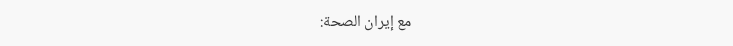مع إيران الصحة: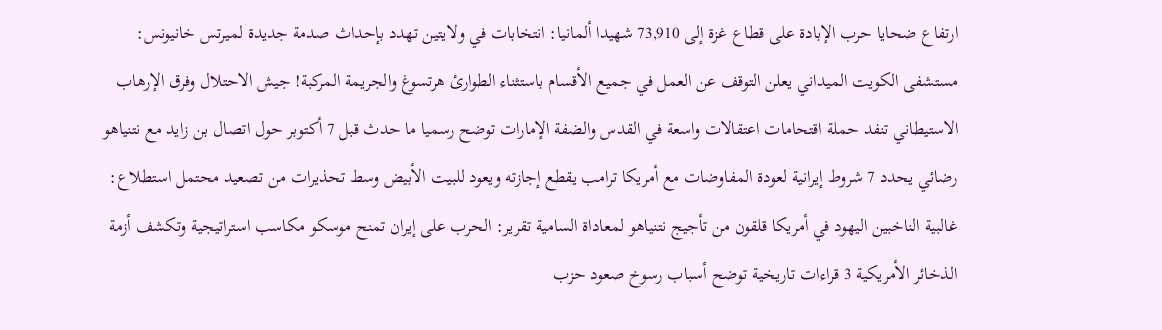ارتفاع ضحايا حرب الإبادة على قطاع غزة إلى 73,910 شهيدا ألمانيا: انتخابات في ولايتين تهدد بإحداث صدمة جديدة لميرتس خانيونس: مستشفى الكويت الميداني يعلن التوقف عن العمل في جميع الأقسام باستثناء الطوارئ هرتسوغ والجريمة المركبة! جيش الاحتلال وفرق الإرهاب الاستيطاني تنفد حملة اقتحامات اعتقالات واسعة في القدس والضفة الإمارات توضح رسميا ما حدث قبل 7 أكتوبر حول اتصال بن زايد مع نتنياهو رضائي يحدد 7 شروط إيرانية لعودة المفاوضات مع أمريكا ترامب يقطع إجازته ويعود للبيت الأبيض وسط تحذيرات من تصعيد محتمل استطلاع: غالبية الناخبين اليهود في أمريكا قلقون من تأجيج نتنياهو لمعاداة السامية تقرير: الحرب على إيران تمنح موسكو مكاسب استراتيجية وتكشف أزمة الذخائر الأمريكية 3 قراءات تاريخية توضح أسباب رسوخ صعود حزب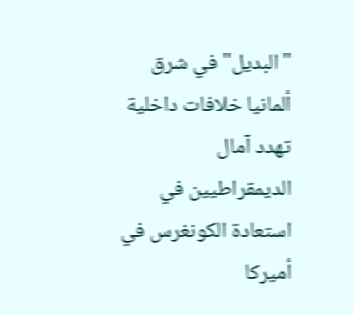"البديل" في شرق ألمانيا خلافات داخلية تهدد آمال الديمقراطيين في استعادة الكونغرس في أميركا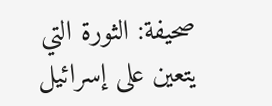صحيفة: الثورة التي يتعين على إسرائيل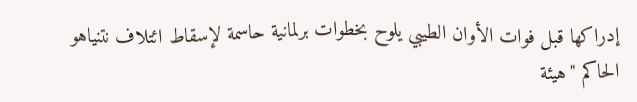إدراكها قبل فوات الأوان الطيبي يلوح بخطوات برلمانية حاسمة لإسقاط ائتلاف نتنياهو الحاكم "هيئة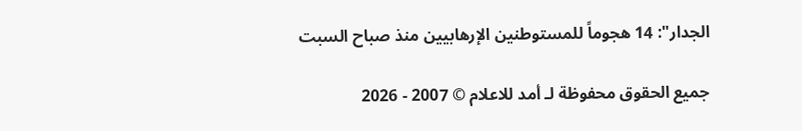الجدار": 14 هجوماً للمستوطنين الإرهابيين منذ صباح السبت

جميع الحقوق محفوظة لـ أمد للاعلام © 2007 - 2026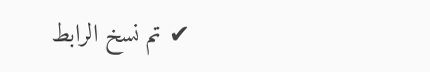✔ تم نسخ الرابط